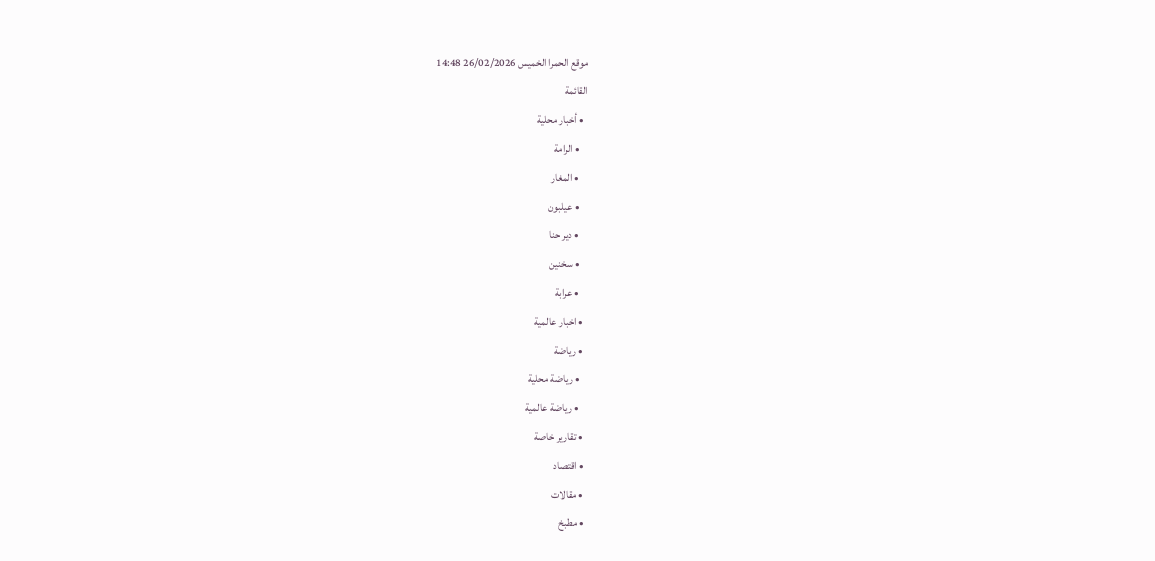موقع الحمرا الخميس 26/02/2026 14:48
القائمة
  • أخبار محلية
    • الرامة
    • المغار
    • عيلبون
    • دير حنا
    • سخنين
    • عرابة
  • اخبار عالمية
  • رياضة
    • رياضة محلية
    • رياضة عالمية
  • تقارير خاصة
  • اقتصاد
  • مقالات
  • مطبخ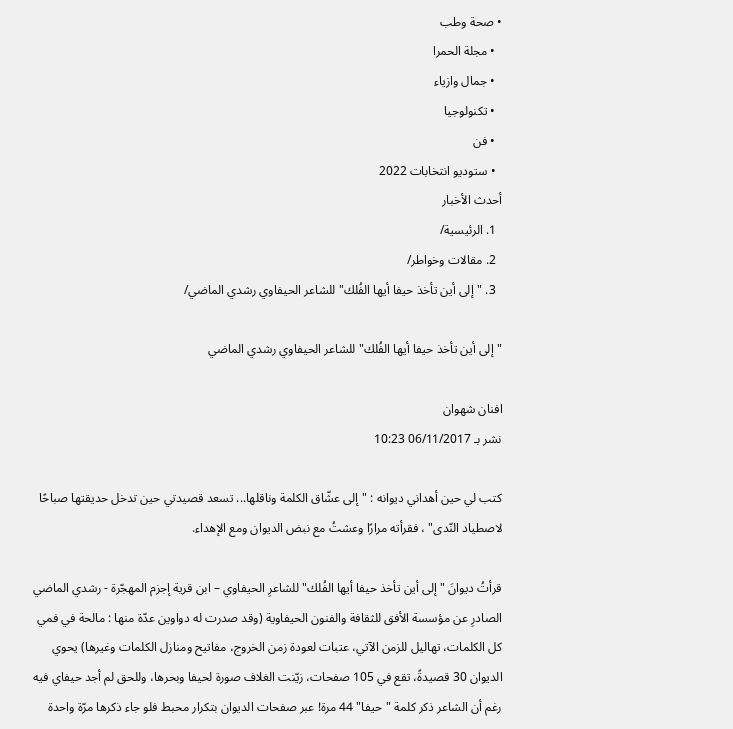• صحة وطب
  • مجلة الحمرا
  • جمال وازياء
  • تكنولوجيا
  • فن
  • ستوديو انتخابات 2022
أحدث الأخبار
  1. الرئيسية/
  2. مقالات وخواطر/
  3. "إلى أين تأخذ حيفا أيها الفُلك" للشاعر الحيفاوي رشدي الماضي/

"إلى أين تأخذ حيفا أيها الفُلك" للشاعر الحيفاوي رشدي الماضي

افنان شهوان
نشر بـ 06/11/2017 10:23

كتب لي حين أهداني ديوانه : "إلى عشّاق الكلمة وناقلها... تسعد قصيدتي حين تدخل حديقتها صباحًا لاصطياد النّدى" ، فقرأته مرارًا وعشتُ مع نبض الديوان ومع الإهداء.

قرأتُ ديوانَ " إلى أين تأخذ حيفا أيها الفُلك" للشاعرِ الحيفاوي – ابن قرية إجزم المهجّرة - رشدي الماضي الصادرِ عن مؤسسة الأفق للثقافة والفنون الحيفاوية (وقد صدرت له دواوين عدّة منها : مالحة في فمي كل الكلمات، تهاليل للزمن الآتي، عتبات لعودة زمن الخروج، مفاتيح ومنازل الكلمات وغيرها) يحوي الديوان 30 قصيدةً، تقع في 105 صفحات، زيّنت الغلاف صورة لحيفا وبحرها، وللحق لم أجد حيفاي فيه رغم أن الشاعر ذكر كلمة "حيفا" 44 مرة! عبر صفحات الديوان بتكرار محبط فلو جاء ذكرها مرّة واحدة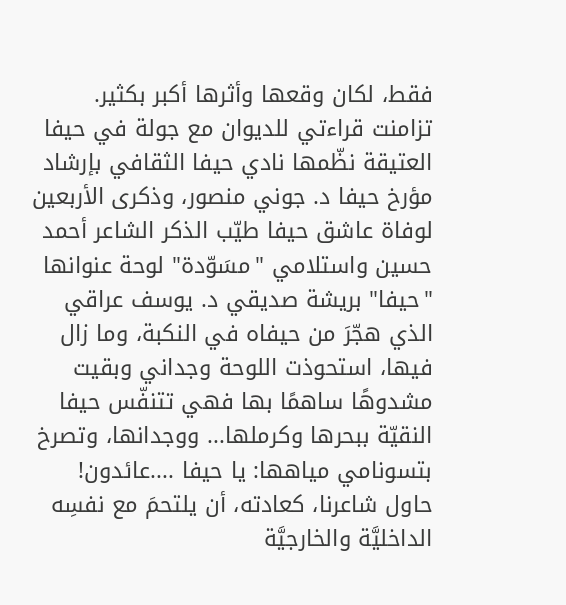فقط، لكان وقعها وأثرها أكبر بكثير.
تزامنت قراءتي للديوان مع جولة في حيفا العتيقة نظّمها نادي حيفا الثقافي بإرشاد مؤرخ حيفا د. جوني منصور، وذكرى الأربعين لوفاة عاشق حيفا طيّب الذكر الشاعر أحمد حسين واستلامي "مسَوّدة" لوحة عنوانها "حيفا" بريشة صديقي د. يوسف عراقي الذي هجّرَ من حيفاه في النكبة، وما زال فيها، استحوذت اللوحة وجداني وبقيت مشدوهًا ساهمًا بها فهي تتنفّس حيفا النقيّة ببحرها وكرملها... ووجدانها، وتصرخ بتسونامي مياهها: يا حيفا ....عائدون!
حاول شاعرنا، كعادته، أن يلتحمَ مع نفسِه الداخليَّة والخارجيَّة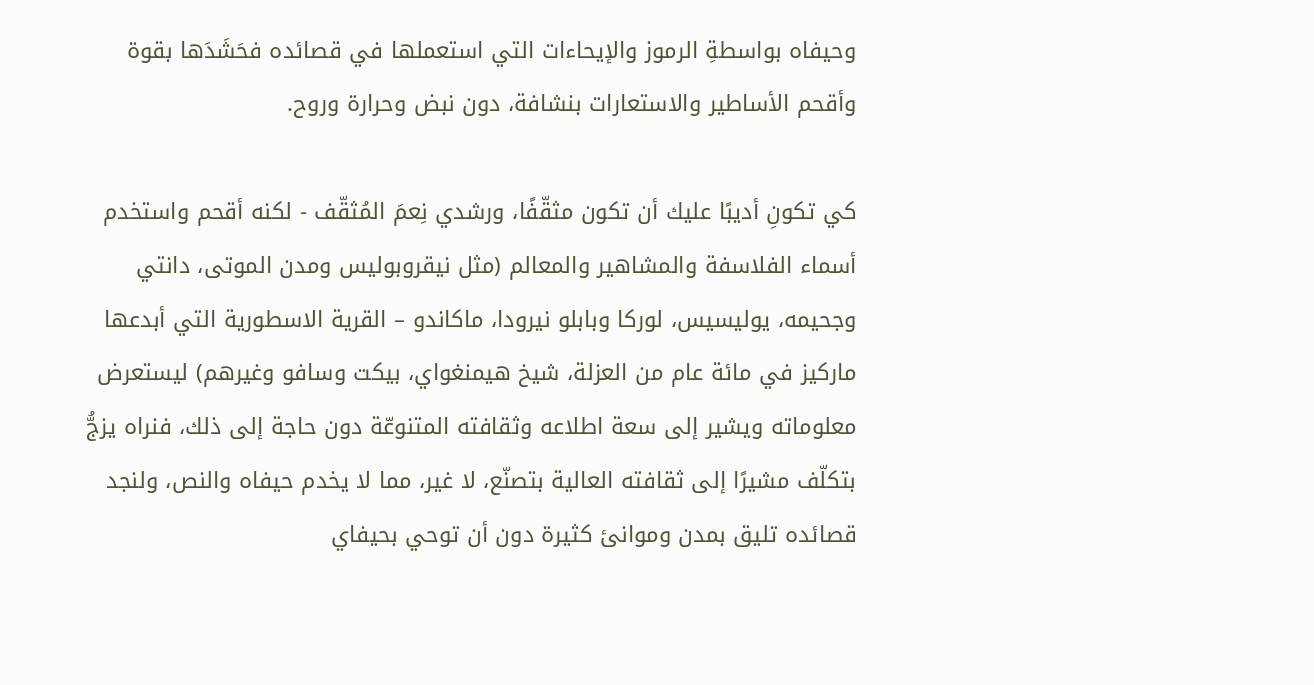وحيفاه بواسطةِ الرموز والإيحاءات التي استعملها في قصائده فحَشَدَها بقوة وأقحم الأساطير والاستعارات بنشافة، دون نبض وحرارة وروح.

كي تكونِ أديبًا عليك أن تكون مثقّفًا، ورشدي نِعمَ المُثقّف - لكنه أقحم واستخدم أسماء الفلاسفة والمشاهير والمعالم (مثل نيقروبوليس ومدن الموتى، دانتي وجحيمه، يوليسيس، لوركا وبابلو نيرودا، ماكاندو – القرية الاسطورية التي أبدعها ماركيز في مائة عام من العزلة، شيخ هيمنغواي، بيكت وسافو وغيرهم) ليستعرض معلوماته ويشير إلى سعة اطلاعه وثقافته المتنوعّة دون حاجة إلى ذلك، فنراه يزجُّ بتكلّف مشيرًا إلى ثقافته العالية بتصنّع، لا غير، مما لا يخدم حيفاه والنص، ولنجد قصائده تليق بمدن وموانئ كثيرة دون أن توحي بحيفاي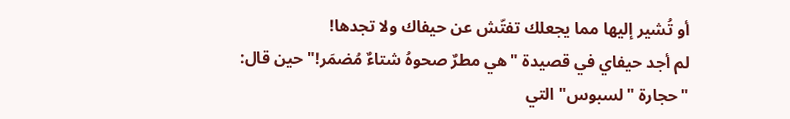أو تُشير إليها مما يجعلك تفتّش عن حيفاك ولا تجدها!
لم أجد حيفاي في قصيدة "هي مطرٌ صحوهُ شتاءٌ مُضمَر!" حين قال:
"حجارة "لسبوس" التي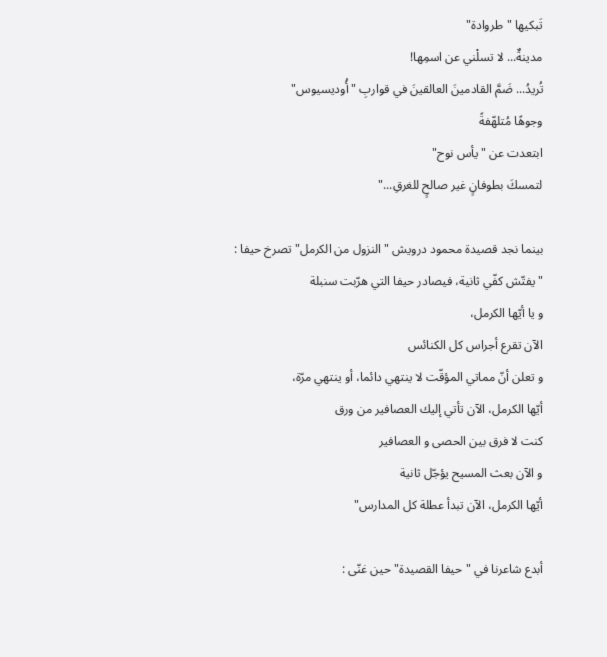تَبكيها "طروادة"
مدينةٌ... لا تسلْني عن اسمِها!
تُريدُ... ضَمَّ القادمينَ العالقينَ في قواربِ "أُوديسيوس"
وجوهًا مُتلهّفةً
ابتعدت عن "يأس نوح"
لتمسكَ بطوفانٍ غير صالحٍ للغرقِ..."

بينما نجد قصيدة محمود درويش "النزول من الكرمل" تصرخ حيفا :
"يفتّش كفّي ثانية، فيصادر حيفا التي هرّبت سنبلة
و يا أيّها الكرمل،
الآن تقرع أجراس كل الكنائس
و تعلن أنّ مماتي المؤقّت لا ينتهي دائما، أو ينتهي مرّة،
أيّها الكرمل، الآن تأتي إليك العصافير من ورق
كنت لا فرق بين الحصى و العصافير
و الآن بعث المسيح يؤجّل ثانية
أيّها الكرمل، الآن تبدأ عطلة كل المدارس"

أبدع شاعرنا في "حيفا القصيدة" حين غنّى :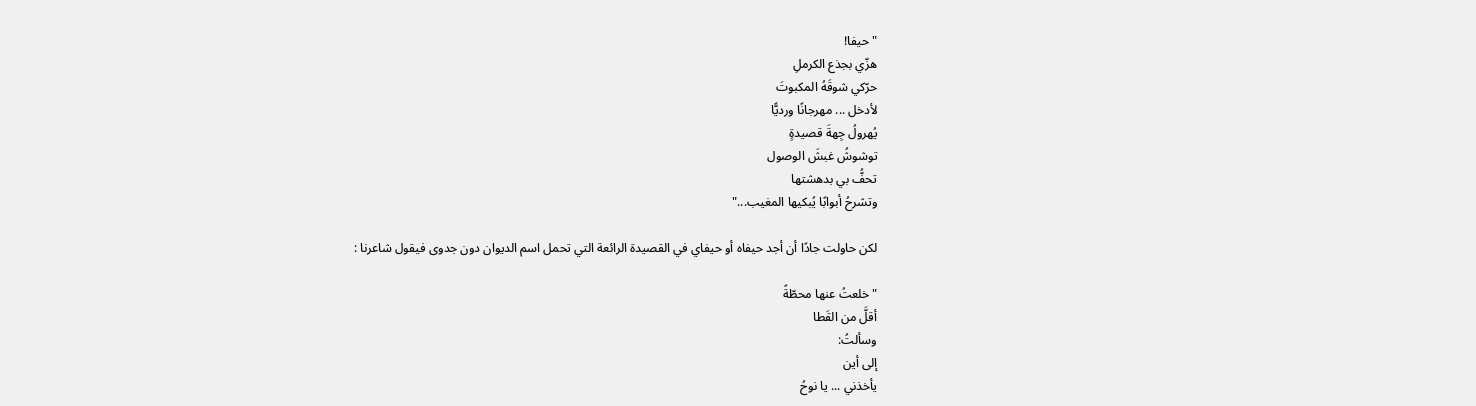"حيفا!
هزّي بجذع الكرملِ
حرّكي شوقَهُ المكبوتَ
لأدخل ... مهرجانًا ورديًّا
يُهرولُ جِهةَ قصيدةٍ
توشوشُ غبشَ الوصول
تحفُّ بي بدهشتها
وتشرحُ أبوابًا يُبكيها المغيب..."

لكن حاولت جادًا أن أجد حيفاه أو حيفاي في القصيدة الرائعة التي تحمل اسم الديوان دون جدوى فيقول شاعرنا :

" خلعتُ عنها محطّةً
أقلَّ من القَطا
وسألتُ:
إلى أين
يأخذني ... يا نوحُ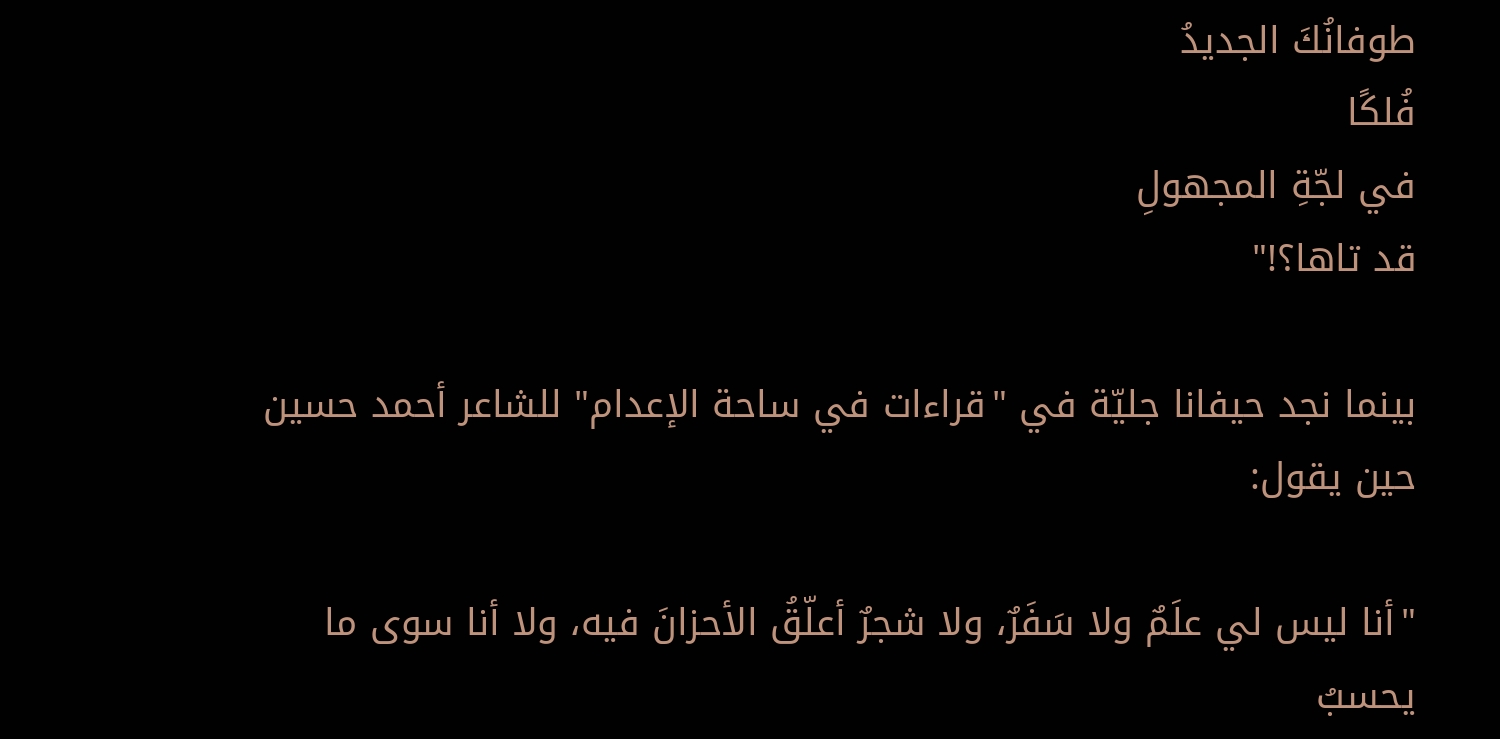طوفانُكَ الجديدُ
فُلكًا
في لجّةِ المجهولِ
قد تاها؟!"

بينما نجد حيفانا جليّة في "قراءات في ساحة الإعدام" للشاعر أحمد حسين حين يقول:

"أنا ليس لي علَمٌ ولا سَفَرٌ، ولا شجرٌ أعلّقُ الأحزانَ فيه، ولا أنا سوى ما يحسبُ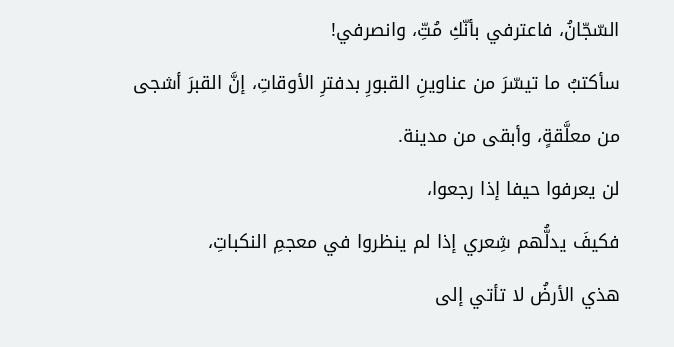السّجّانُ، فاعترفي بأنّكِ مُتِّ، وانصرفي!
سأكتبُ ما تيسّرَ من عناوينِ القبورِ بدفترِ الأوقاتِ، إنَّ القبرَ أشجى من معلَّقةٍ، وأبقى من مدينة.
لن يعرفوا حيفا إذا رجعوا،
فكيفَ يدلُّهم شِعري إذا لم ينظروا في معجمِ النكباتِ،
هذي الأرضُ لا تأتي إلى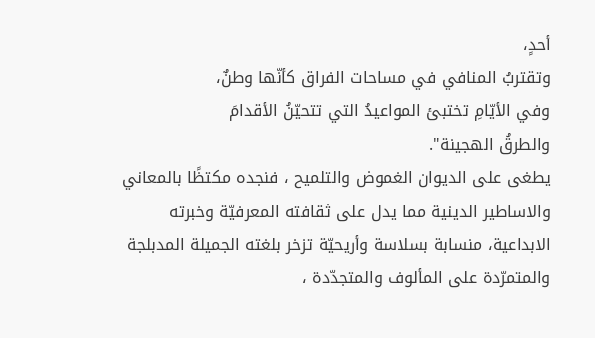أحدٍ،
وتقتربُ المنافي في مساحات الفراق كأنّها وطنٌ،
وفي الأيّامِ تختبئ المواعيدُ التي تتحيّنُ الأقدامَ
والطرقُ الهجينة".
يطغى على الديوان الغموض والتلميح ، فنجده مكتظًا بالمعاني والاساطير الدينية مما يدل على ثقافته المعرفيّة وخبرته الابداعية، منسابة بسلاسة وأريحيّة تزخر بلغته الجميلة المدبلجة والمتمرّدة على المألوف والمتجدّدة ،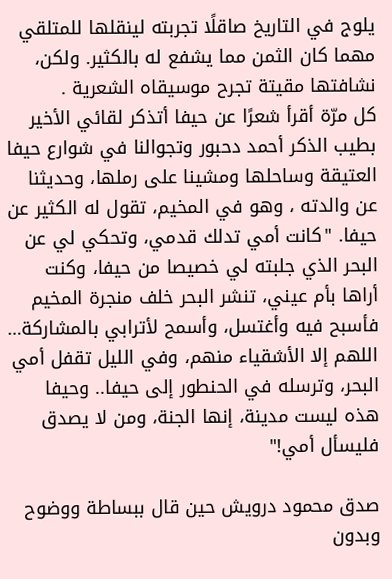يلوج في التاريخ صاقلًا تجربته لينقلها للمتلقي مهما كان الثمن مما يشفع له بالكثير. ولكن، نشافتها مقيتة تجرح موسيقاه الشعرية .
كل مرّة أقرأ شعرًا عن حيفا أتذكر لقائي الأخير بطيب الذكر أحمد دحبور وتجوالنا في شوارع حيفا العتيقة وساحلها ومشينا على رملها، وحديثنا عن والدته ، وهو في المخيم، تقول له الكثير عن حيفا. "كانت أمي تدلك قدمي، وتحكي لي عن البحر الذي جلبته لي خصيصا من حيفا، وكنت أراها بأم عيني، تنشر البحر خلف منجرة المخيم فأسبح فيه وأغتسل، وأسمح لأترابي بالمشاركة… اللهم إلا الأشقياء منهم، وفي الليل تقفل أمي البحر، وترسله في الحنطور إلى حيفا.. وحيفا هذه ليست مدينة، إنها الجنة، ومن لا يصدق فليسأل أمي!"

صدق محمود درويش حين قال ببساطة ووضوح وبدون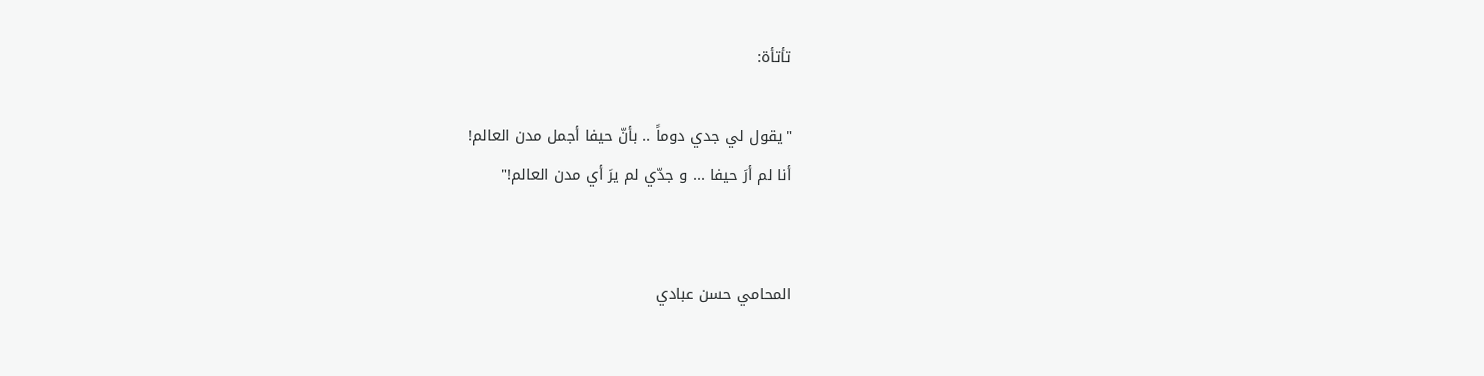تأتأة:

"يقول لي جدي دوماً .. بأنّ حيفا أجمل مدن العالم!
أنا لم أرَ حيفا ... و جدّي لم يرَ أي مدن العالم!"


المحامي حسن عبادي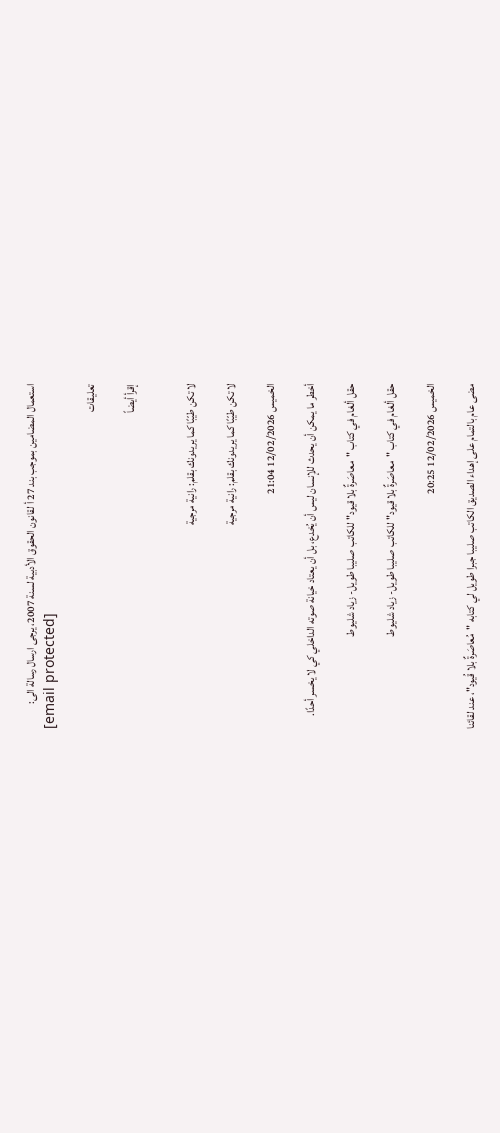استعمال المضامين بموجب بند 27 أ لقانون الحقوق الأدبية لسنة 2007، يرجى ارسال رسالة الى:
[email protected]

تعليقات

إقرأ أيضاً


لا تكن طيّبًا كما يريدونك بقلم: رانية مرجية

لا تكن طيّبًا كما يريدونك بقلم: رانية مرجية

الخميس 12/02/2026 21:04

أخطر ما يمكن أن يحدث للإنسان ليس أن يُخدع، بل أن يعتاد خيانة صوته الداخلي كي لا يخسر أحدًا.

حقل ألغام في كتاب "معاصَرةٌ بلا قيود" للكاتب صليبا طويل- زياد شليوط

حقل ألغام في كتاب "معاصَرةٌ بلا قيود" للكاتب صليبا طويل- زياد شليوط

الخميس 12/02/2026 20:25

مضى عام بالتمام على إهداء الصديق الكاتب صليبا جبرا طويل لي كتابه "مُعاصَرةٌ بلا قُيود"، عند لقائنا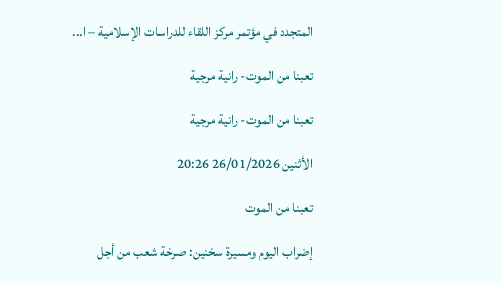المتجدد في مؤتمر مركز اللقاء للدراسات الإسلامية – ا...

تعبنا من الموت- رانية مرجية

تعبنا من الموت- رانية مرجية

الأثنين 26/01/2026 20:26

تعبنا من الموت

إضراب اليوم ومسيرة سخنين: صرخة شعب من أجل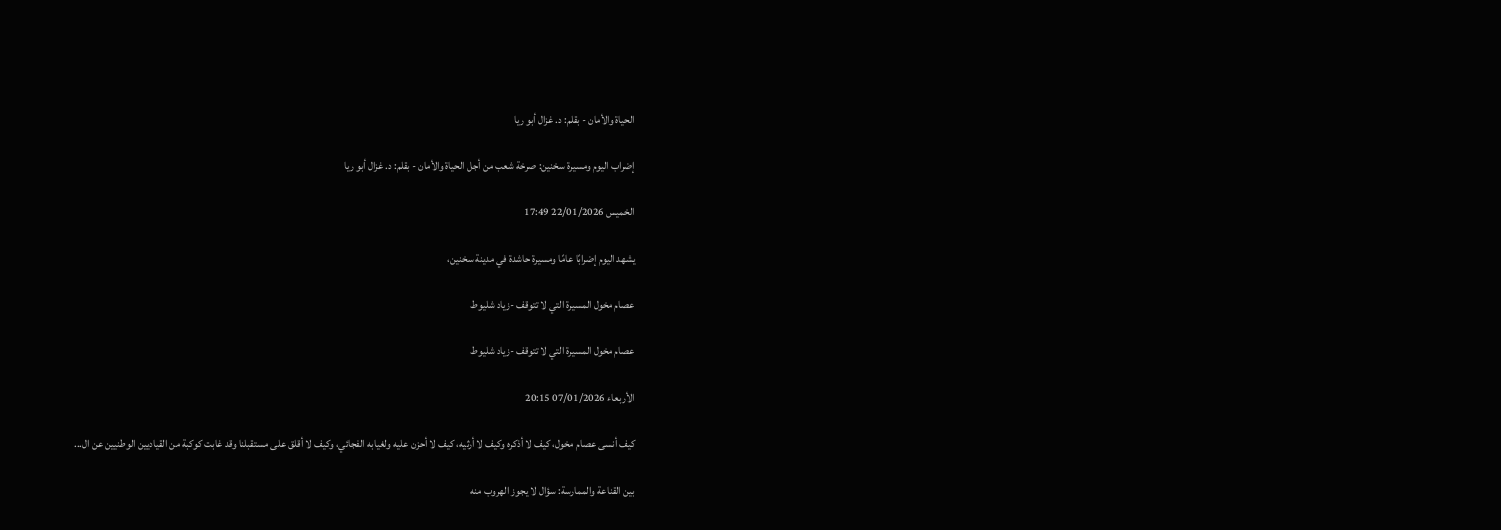الحياة والأمان - بقلم: د. غزال أبو ريا

إضراب اليوم ومسيرة سخنين: صرخة شعب من أجل الحياة والأمان - بقلم: د. غزال أبو ريا

الخميس 22/01/2026 17:49

يشهد اليوم إضرابًا عامًا ومسيرة حاشدة في مدينة سخنين،

عصام مخول المسيرة التي لا تتوقف -زياد شليوط

عصام مخول المسيرة التي لا تتوقف -زياد شليوط

الأربعاء 07/01/2026 20:15

كيف أنسى عصام مخول، كيف لا أذكره وكيف لا أرثيه، كيف لا أحزن عليه ولغيابه الفجائي، وكيف لا أقلق على مستقبلنا وقد غابت كوكبة من القياديين الوطنيين عن ال...

بين القناعة والممارسة: سؤال لا يجوز الهروب منه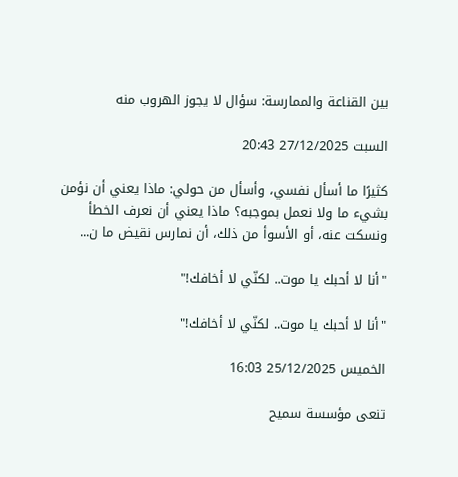بين القناعة والممارسة: سؤال لا يجوز الهروب منه

السبت 27/12/2025 20:43

كثيرًا ما أسأل نفسي، وأسأل من حولي: ماذا يعني أن نؤمن بشيء ما ولا نعمل بموجبه؟ ماذا يعني أن نعرف الخطأ ونسكت عنه، أو الأسوأ من ذلك، أن نمارس نقيض ما ن...

"أنا لا أحبك يا موت.. لكنّي لا أخافك!"

"أنا لا أحبك يا موت.. لكنّي لا أخافك!"

الخميس 25/12/2025 16:03

تنعى مؤسسة سميح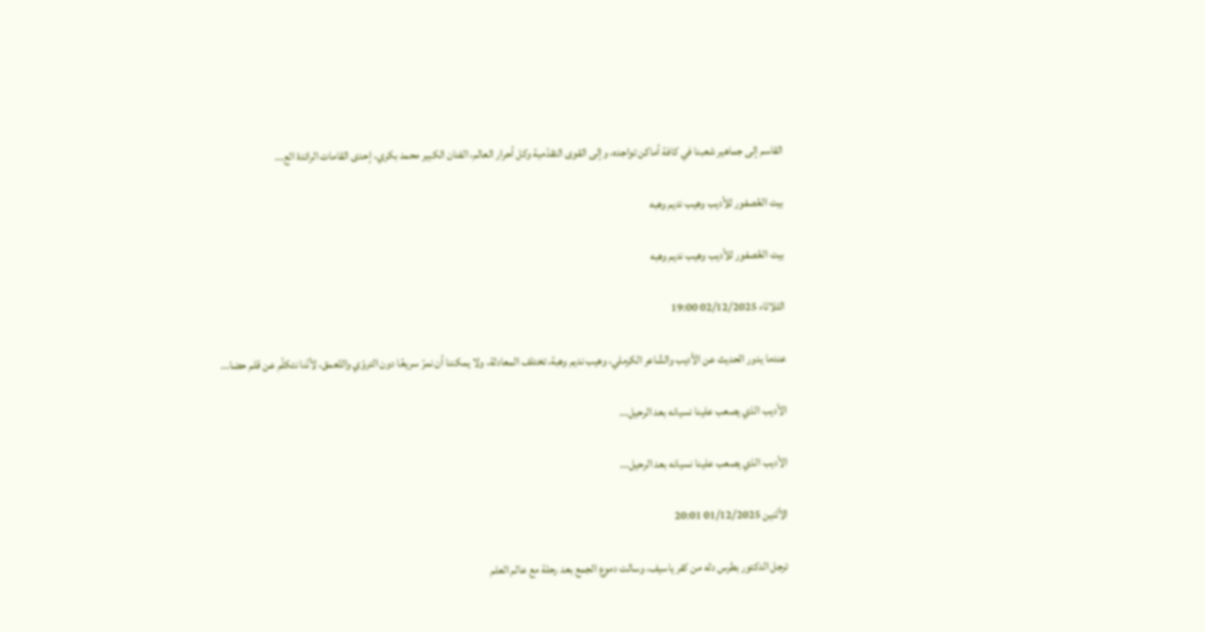القاسم إلى جماهير شعبنا في كافة أماكن تواجده، وإلى القوى التقدّمية وكل أحرار العالم، الفنان الكبير محمد بكري، إحدى القامات الرائدة الع...

بيت العُصفور للأديب وهيب نديم وهبه

بيت العُصفور للأديب وهيب نديم وهبه

الثلاثاء 02/12/2025 19:00

عندما يدور الحديث عن الأديب والشّاعر الكرملي، وهيب نديم وهبة، تختلف المعادلة، ولا يمكننا أن نمرّ سريعًا دون التروّي والتّعمق، لأنّنا نتكلّم عن قلم حضا...

الأديب الذي يصعب علينا نسيانه بعد الرحيل...

الأديب الذي يصعب علينا نسيانه بعد الرحيل...

الأثنين 01/12/2025 20:01

ترجل الدكتور بطرس دله من كفر ياسيف، وسالت دموع الجمع بعد رحلة مع عالم العلم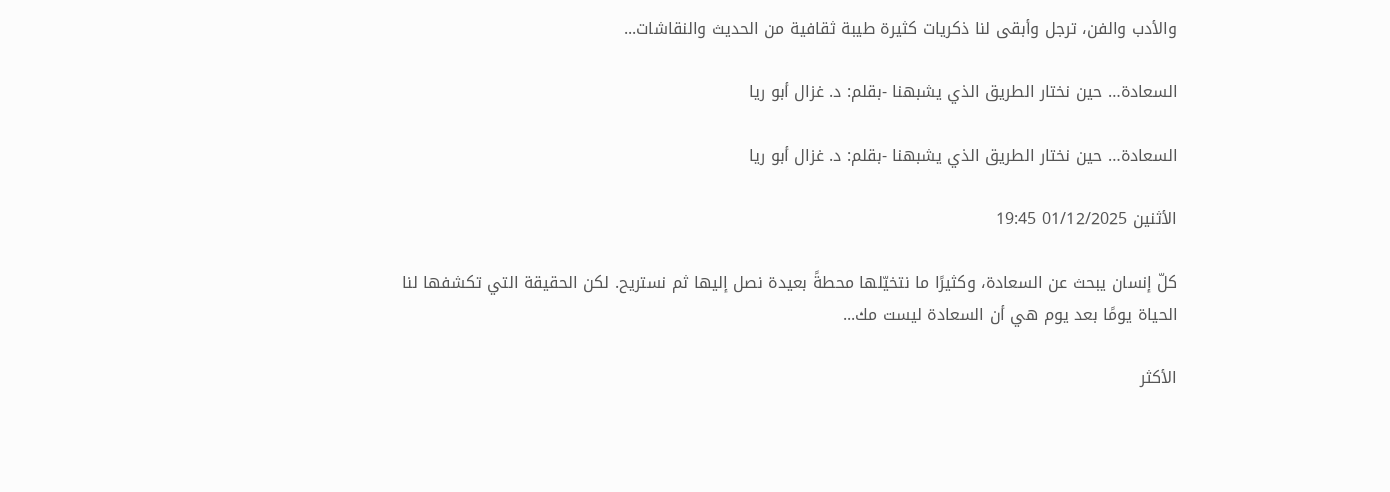والأدب والفن، ترجل وأبقى لنا ذكريات كثيرة طيبة ثقافية من الحديث والنقاشات...

السعادة… حين نختار الطريق الذي يشبهنا -بقلم: د. غزال أبو ريا

السعادة… حين نختار الطريق الذي يشبهنا -بقلم: د. غزال أبو ريا

الأثنين 01/12/2025 19:45

كلّ إنسان يبحث عن السعادة، وكثيرًا ما نتخيّلها محطةً بعيدة نصل إليها ثم نستريح. لكن الحقيقة التي تكشفها لنا الحياة يومًا بعد يوم هي أن السعادة ليست مك...

الأكثر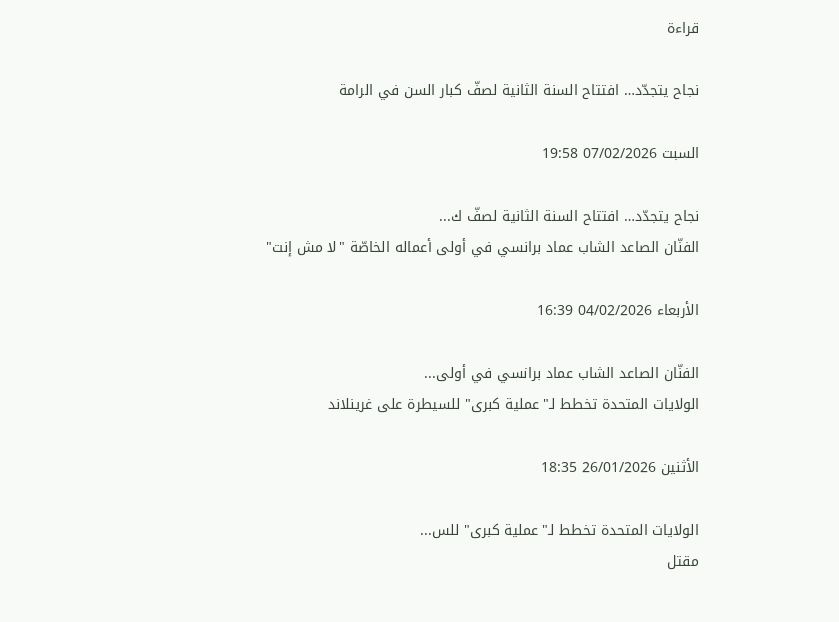قراءة

نجاح يتجدّد… افتتاح السنة الثانية لصفّ كبار السن في الرامة

السبت 07/02/2026 19:58

نجاح يتجدّد… افتتاح السنة الثانية لصفّ ك...
الفنّان الصاعد الشاب عماد برانسي في أولى أعماله الخاصّة "لا مش إنت"

الأربعاء 04/02/2026 16:39

الفنّان الصاعد الشاب عماد برانسي في أولى...
الولايات المتحدة تخطط لـ"عملية كبرى" للسيطرة على غرينلاند

الأثنين 26/01/2026 18:35

الولايات المتحدة تخطط لـ"عملية كبرى" للس...
مقتل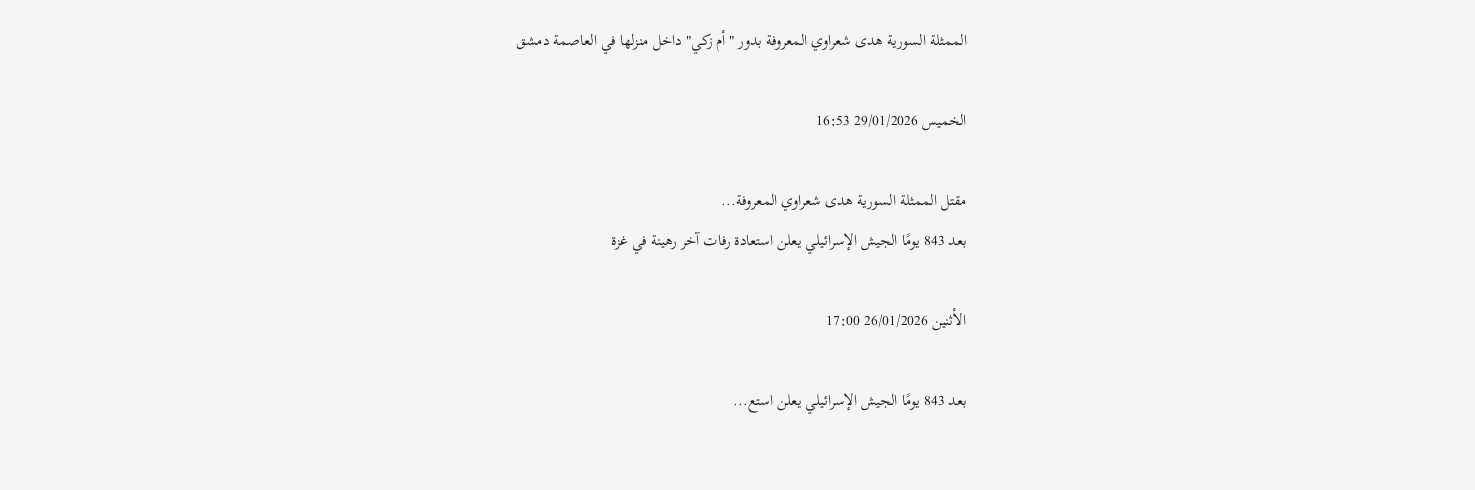الممثلة السورية هدى شعراوي المعروفة بدور "أم زكي" داخل منزلها في العاصمة دمشق

الخميس 29/01/2026 16:53

مقتل الممثلة السورية هدى شعراوي المعروفة...
بعد 843 يومًا الجيش الإسرائيلي يعلن استعادة رفات آخر رهينة في غزة

الأثنين 26/01/2026 17:00

بعد 843 يومًا الجيش الإسرائيلي يعلن استع...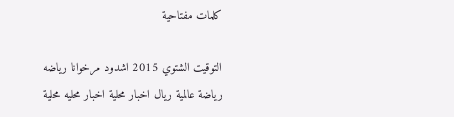كلمات مفتاحية

التوقيت الشتوي 2015 اشدود مرخوانا رياضه رياضة عالمية ريال اخبار محلية اخبار محليه محلية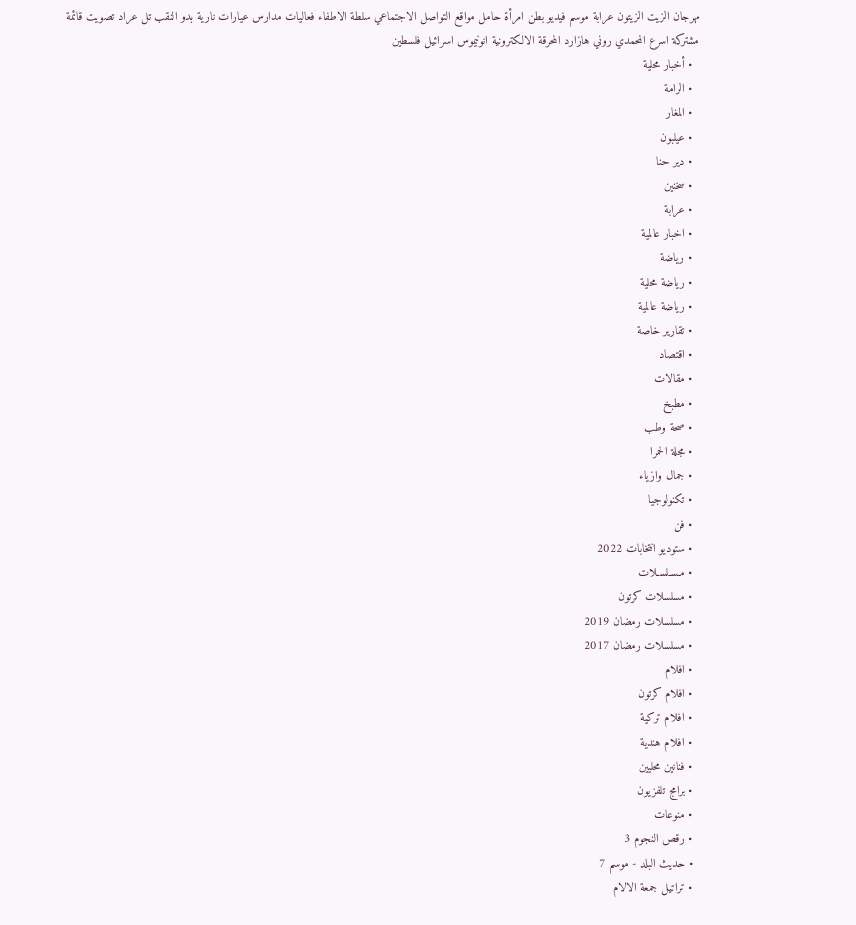مهرجان الزيت الزيتون عرابة موسم فيديو بطن امرأة حامل مواقع التواصل الاجتماعي سلطة الاطفاء فعاليات مدارس عيارات نارية بدو النقب تل عراد تصويت قائمة مشتركة اسرع المحمدي روني هازارد المحرقة الالكترونية انونيموس اسرائيل فلسطين
  • أخبار محلية
  • الرامة
  • المغار
  • عيلبون
  • دير حنا
  • سخنين
  • عرابة
  • اخبار عالمية
  • رياضة
  • رياضة محلية
  • رياضة عالمية
  • تقارير خاصة
  • اقتصاد
  • مقالات
  • مطبخ
  • صحة وطب
  • مجلة الحمرا
  • جمال وازياء
  • تكنولوجيا
  • فن
  • ستوديو انتخابات 2022
  • مـسـلسـلات
  • مسلسلات كرتون
  • مسلسلات رمضان 2019
  • مسلسلات رمضان 2017
  • افلام
  • افلام كرتون
  • افلام تركية
  • افلام هندية
  • فنانين محليين
  • برامج تلفزيون
  • منوعات
  • رقص النجوم 3
  • حديث البلد - موسم 7
  • تراتيل جمعة الالام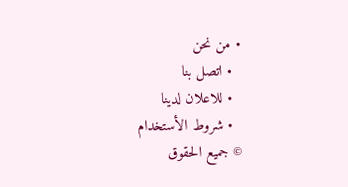• من نحن
  • اتصل بنا
  • للاعلان لدينا
  • شروط الأستخدام
© جميع الحقوق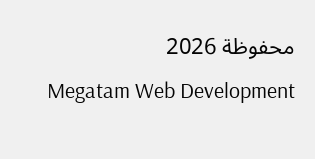محفوظة 2026
Megatam Web Development